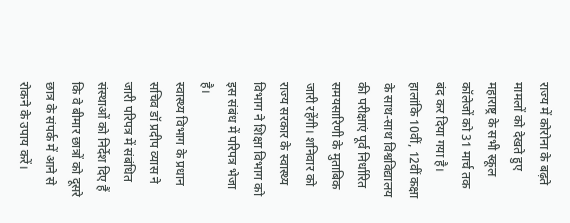राज्य में कोरोना के बढ़ते मामलों को देखते हुए महाराष्ट्र के सभी स्कूल कॉलेजों को 31 मार्च तक बंद कर दिया गया है। हालांकि 10वीं, 12वीं कक्षा के साथ-साथ विश्वविद्यालय की परीक्षाएं पूर्व निर्धारित समयसारिणी के मुताबिक जारी रहेंगी। शनिवार को राज्य सरकार के स्वास्थ्य विभाग ने शिक्षा विभाग को इस संबंध में परिपत्र भेजा है।
स्वास्थ्य विभाग के प्रधान सचिव डॉ प्रदीप व्यास ने जारी परिपत्र में संबंधित संस्थाओं को निर्देश दिए हैं कि वे बीमार छात्रों को दूसरे छात्र के संपर्क में आने से रोकने के उपाय करें।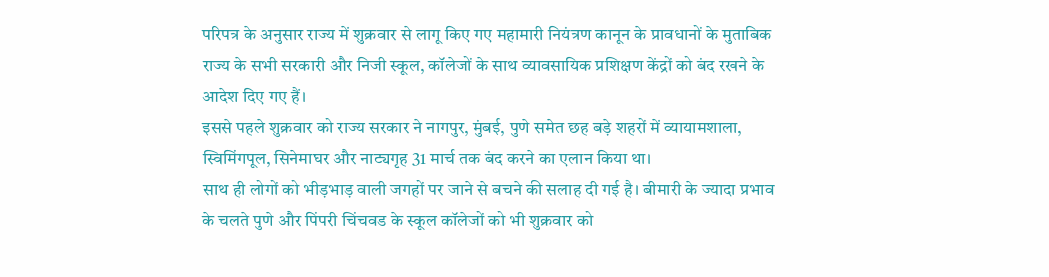परिपत्र के अनुसार राज्य में शुक्रवार से लागू किए गए महामारी नियंत्रण कानून के प्रावधानों के मुताबिक राज्य के सभी सरकारी और निजी स्कूल, कॉलेजों के साथ व्यावसायिक प्रशिक्षण केंद्रों को बंद रखने के आदेश दिए गए हैं।
इससे पहले शुक्रवार को राज्य सरकार ने नागपुर, मुंबई, पुणे समेत छह बड़े शहरों में व्यायामशाला, स्विमिंगपूल, सिनेमाघर और नाट्यगृह 31 मार्च तक बंद करने का एलान किया था।
साथ ही लोगों को भीड़भाड़ वाली जगहों पर जाने से बचने की सलाह दी गई है। बीमारी के ज्यादा प्रभाव के चलते पुणे और पिंपरी चिंचवड के स्कूल कॉलेजों को भी शुक्रवार को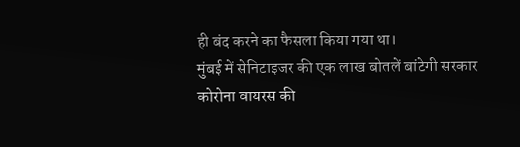ही बंद करने का फैसला किया गया था।
मुंबई में सेनिटाइजर की एक लाख बोतलें बांटेगी सरकार
कोरोना वायरस की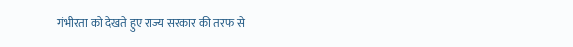गंभीरता को देखते हुए राज्य सरकार की तरफ से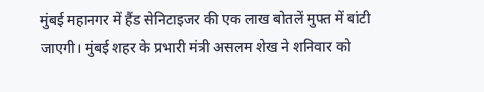मुंबई महानगर में हैंड सेनिटाइजर की एक लाख बोतलें मुफ्त में बांटी जाएगी। मुंबई शहर के प्रभारी मंत्री असलम शेख ने शनिवार को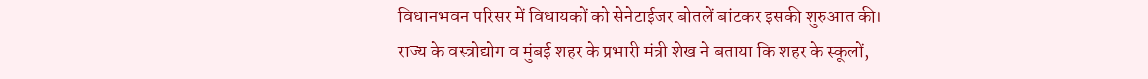विधानभवन परिसर में विधायकों को सेनेटाईजर बोतलें बांटकर इसकी शुरुआत की।
राज्य के वस्त्रोद्योग व मुंबई शहर के प्रभारी मंत्री शेख ने बताया कि शहर के स्कूलों,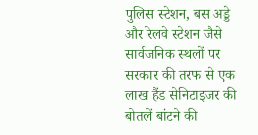पुलिस स्टेशन, बस अड्डे और रेलवे स्टेशन जैसे सार्वजनिक स्थलों पर सरकार की तरफ से एक लाख हैंड सेनिटाइजर की बोतलें बांटने की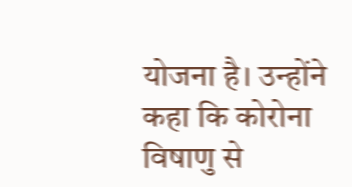योजना है। उन्होंने कहा कि कोरोना विषाणु से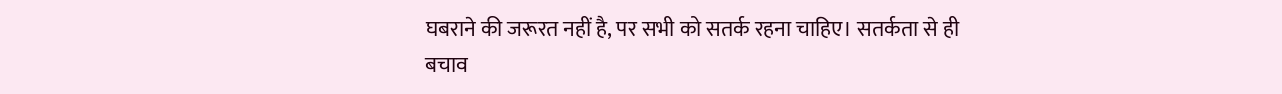घबराने की जरूरत नहीं है, पर सभी को सतर्क रहना चाहिए। सतर्कता से ही बचाव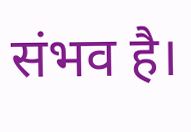संभव है।